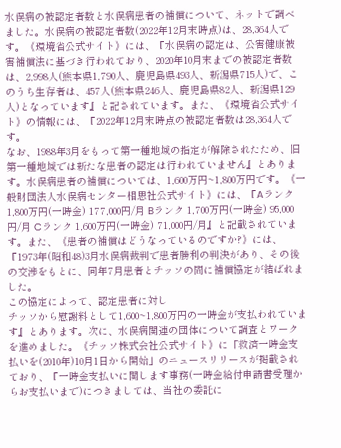水俣病の被認定者数と水俣病患者の補償について、ネットで調べました。水俣病の被認定者数(2022年12月末時点)は、28,364人です。《環境省公式サイト》には、『水俣病の認定は、公害健康被害補償法に基づき行われており、2020年10月末までの被認定者数は、2,998人(熊本県1,790人、鹿児島県493人、新潟県715人)で、このうち生存者は、457人(熊本県246人、鹿児島県82人、新潟県129人)となっています』と記されています。また、《環境省公式サイト》の情報には、『2022年12月末時点の被認定者数は28,364人です。
なお、1988年3月をもって第一種地域の指定が解除されたため、旧第一種地域では新たな患者の認定は行われていません』とあります。水俣病患者の補償については、1,600万円~1,800万円です。《一般財団法人水俣病センター相思社公式サイト》には、『Aランク 1,800万円(一時金) 177,000円/月 Bランク 1,700万円(一時金) 95,000円/月 Cランク 1,600万円(一時金) 71,000円/月』と記載されています。また、《患者の補償はどうなっているのですか?》には、『1973年(昭和48)3月水俣病裁判で患者勝利の判決があり、その後の交渉をもとに、同年7月患者とチッソの間に補償協定が結ばれました。
この協定によって、認定患者に対し
チッソから慰謝料として1,600~1,800万円の一時金が支払われています』とあります。次に、水俣病関連の団体について調査とワークを進めました。《チッソ株式会社公式サイト》に「救済一時金支払いを(2010年)10月1日から開始」のニュースリリースが掲載されており、『一時金支払いに関します事務(一時金給付申請書受理からお支払いまで)につきましては、当社の委託に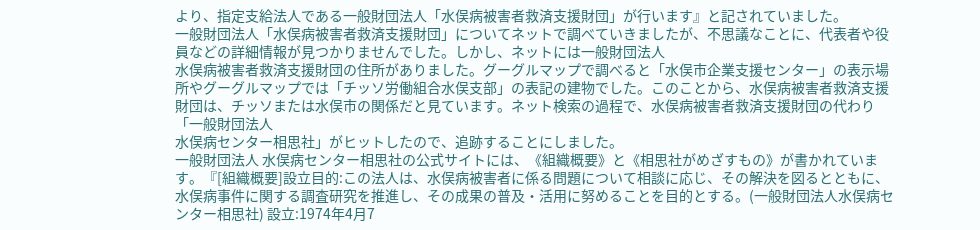より、指定支給法人である一般財団法人「水俣病被害者救済支援財団」が行います』と記されていました。
一般財団法人「水俣病被害者救済支援財団」についてネットで調べていきましたが、不思議なことに、代表者や役員などの詳細情報が見つかりませんでした。しかし、ネットには一般財団法人
水俣病被害者救済支援財団の住所がありました。グーグルマップで調べると「水俣市企業支援センター」の表示場所やグーグルマップでは「チッソ労働組合水俣支部」の表記の建物でした。このことから、水俣病被害者救済支援財団は、チッソまたは水俣市の関係だと見ています。ネット検索の過程で、水俣病被害者救済支援財団の代わり「一般財団法人
水俣病センター相思社」がヒットしたので、追跡することにしました。
一般財団法人 水俣病センター相思社の公式サイトには、《組織概要》と《相思社がめざすもの》が書かれています。『[組織概要]設立目的:この法人は、水俣病被害者に係る問題について相談に応じ、その解決を図るとともに、水俣病事件に関する調査研究を推進し、その成果の普及・活用に努めることを目的とする。(一般財団法人水俣病センター相思社) 設立:1974年4月7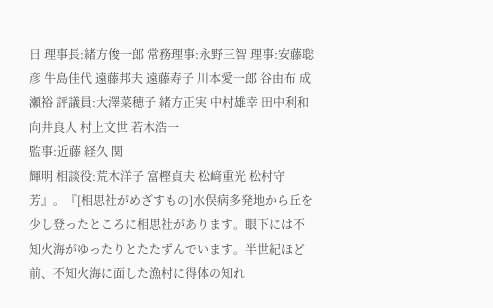日 理事長:緒方俊一郎 常務理事:永野三智 理事:安藤聡彦 牛島佳代 遠藤邦夫 遠藤寿子 川本愛一郎 谷由布 成瀬裕 評議員:大澤菜穂子 緒方正実 中村雄幸 田中利和 向井良人 村上文世 若木浩一
監事:近藤 経久 関
輝明 相談役:荒木洋子 富樫貞夫 松﨑重光 松村守芳』。『[相思社がめざすもの]水俣病多発地から丘を少し登ったところに相思社があります。眼下には不知火海がゆったりとたたずんでいます。半世紀ほど
前、不知火海に面した漁村に得体の知れ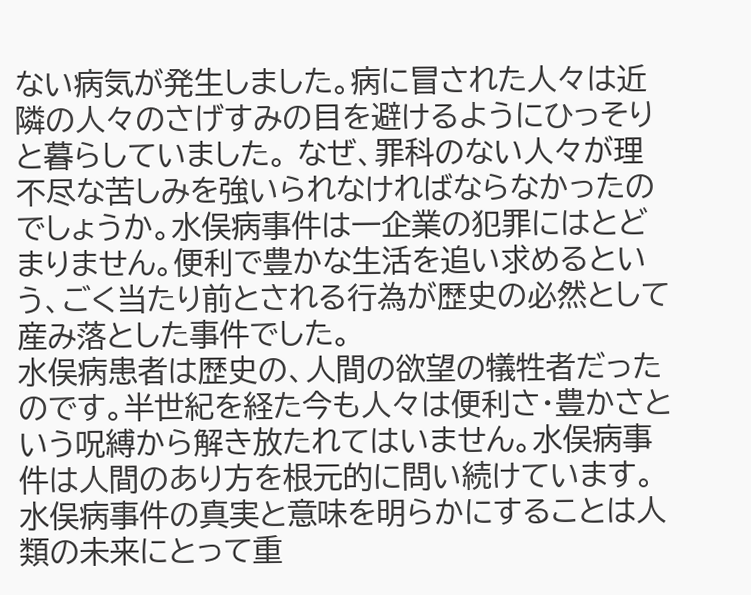ない病気が発生しました。病に冒された人々は近隣の人々のさげすみの目を避けるようにひっそりと暮らしていました。 なぜ、罪科のない人々が理不尽な苦しみを強いられなければならなかったのでしょうか。水俣病事件は一企業の犯罪にはとどまりません。便利で豊かな生活を追い求めるという、ごく当たり前とされる行為が歴史の必然として産み落とした事件でした。
水俣病患者は歴史の、人間の欲望の犠牲者だったのです。半世紀を経た今も人々は便利さ・豊かさという呪縛から解き放たれてはいません。水俣病事件は人間のあり方を根元的に問い続けています。水俣病事件の真実と意味を明らかにすることは人類の未来にとって重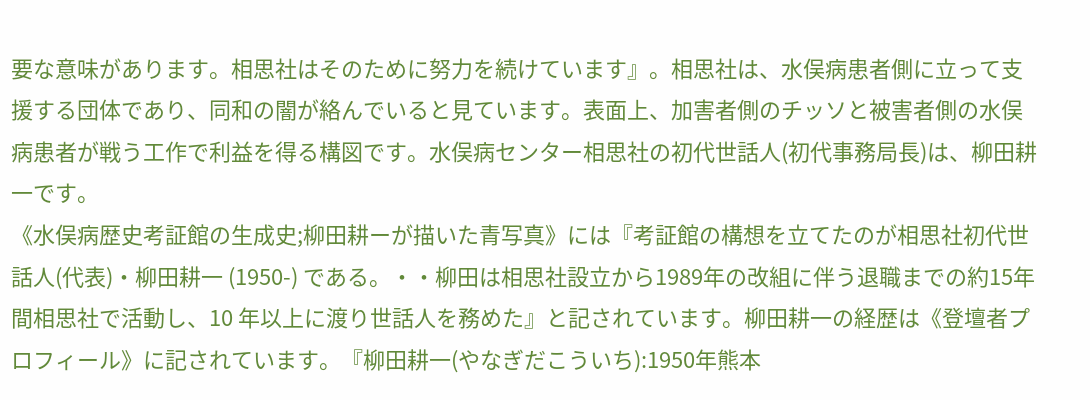要な意味があります。相思社はそのために努力を続けています』。相思社は、水俣病患者側に立って支援する団体であり、同和の闇が絡んでいると見ています。表面上、加害者側のチッソと被害者側の水俣病患者が戦う工作で利益を得る構図です。水俣病センター相思社の初代世話人(初代事務局長)は、柳田耕一です。
《水俣病歴史考証館の生成史;柳田耕ーが描いた青写真》には『考証館の構想を立てたのが相思社初代世話人(代表)・柳田耕一 (1950-) である。・・柳田は相思社設立から1989年の改組に伴う退職までの約15年間相思社で活動し、10 年以上に渡り世話人を務めた』と記されています。柳田耕一の経歴は《登壇者プロフィール》に記されています。『柳田耕一(やなぎだこういち):1950年熊本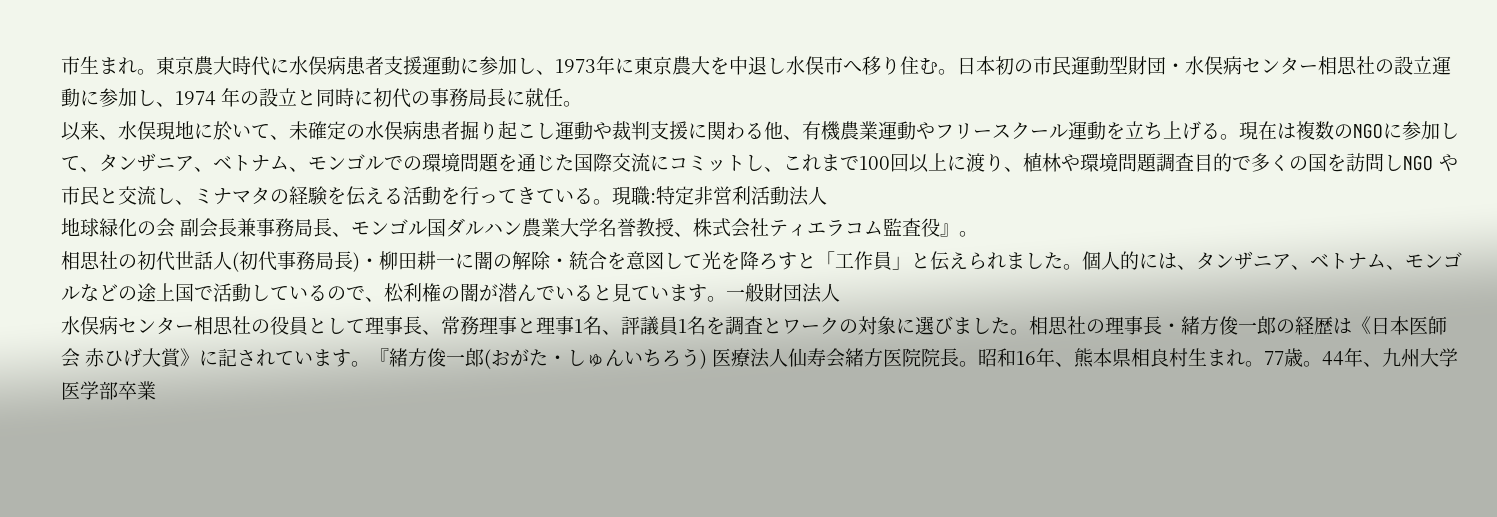市生まれ。東京農大時代に水俣病患者支援運動に参加し、1973年に東京農大を中退し水俣市へ移り住む。日本初の市民運動型財団・水俣病センター相思社の設立運動に参加し、1974 年の設立と同時に初代の事務局長に就任。
以来、水俣現地に於いて、未確定の水俣病患者掘り起こし運動や裁判支援に関わる他、有機農業運動やフリースクール運動を立ち上げる。現在は複数のNGOに参加して、タンザニア、ベトナム、モンゴルでの環境問題を通じた国際交流にコミットし、これまで100回以上に渡り、植林や環境問題調査目的で多くの国を訪問しNGO や市民と交流し、ミナマタの経験を伝える活動を行ってきている。現職:特定非営利活動法人
地球緑化の会 副会長兼事務局長、モンゴル国ダルハン農業大学名誉教授、株式会社ティエラコム監査役』。
相思社の初代世話人(初代事務局長)・柳田耕一に闇の解除・統合を意図して光を降ろすと「工作員」と伝えられました。個人的には、タンザニア、ベトナム、モンゴルなどの途上国で活動しているので、松利権の闇が潜んでいると見ています。一般財団法人
水俣病センター相思社の役員として理事長、常務理事と理事1名、評議員1名を調査とワークの対象に選びました。相思社の理事長・緒方俊一郎の経歴は《日本医師会 赤ひげ大賞》に記されています。『緒方俊一郎(おがた・しゅんいちろう) 医療法人仙寿会緒方医院院長。昭和16年、熊本県相良村生まれ。77歳。44年、九州大学医学部卒業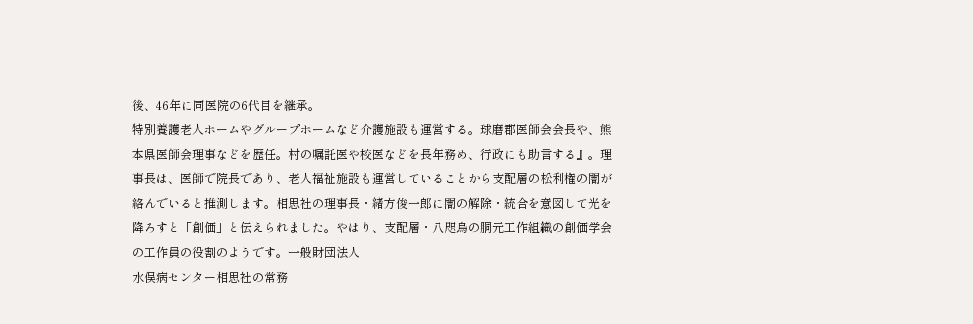後、46年に同医院の6代目を継承。
特別養護老人ホームやグループホームなど介護施設も運営する。球磨郡医師会会長や、熊本県医師会理事などを歴任。村の嘱託医や校医などを長年務め、行政にも助言する』。理事長は、医師で院長であり、老人福祉施設も運営していることから支配層の松利権の闇が絡んでいると推測します。相思社の理事長・緒方俊一郎に闇の解除・統合を意図して光を降ろすと「創価」と伝えられました。やはり、支配層・八咫烏の胴元工作組織の創価学会の工作員の役割のようです。一般財団法人
水俣病センター相思社の常務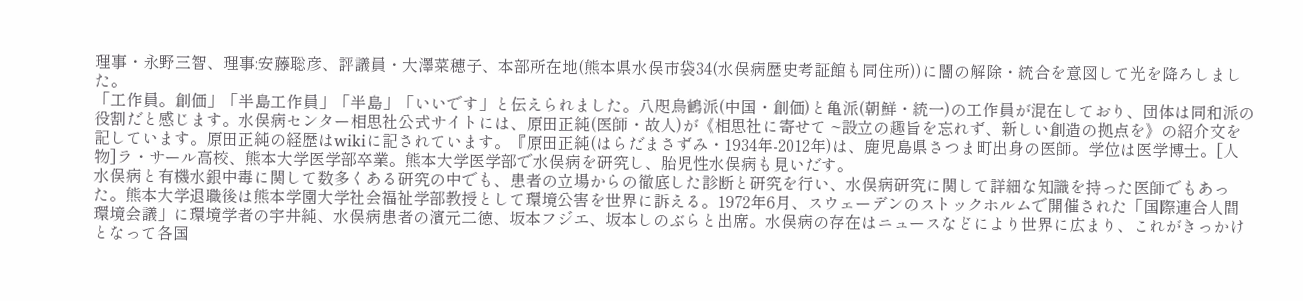理事・永野三智、理事:安藤聡彦、評議員・大澤菜穂子、本部所在地(熊本県水俣市袋34(水俣病歴史考証館も同住所))に闇の解除・統合を意図して光を降ろしました。
「工作員。創価」「半島工作員」「半島」「いいです」と伝えられました。八咫烏鶴派(中国・創価)と亀派(朝鮮・統一)の工作員が混在しており、団体は同和派の役割だと感じます。水俣病センター相思社公式サイトには、原田正純(医師・故人)が《相思社に寄せて ~設立の趣旨を忘れず、新しい創造の拠点を》の紹介文を記しています。原田正純の経歴はwikiに記されています。『原田正純(はらだまさずみ・1934年-2012年)は、鹿児島県さつま町出身の医師。学位は医学博士。[人物]ラ・サール高校、熊本大学医学部卒業。熊本大学医学部で水俣病を研究し、胎児性水俣病も見いだす。
水俣病と有機水銀中毒に関して数多くある研究の中でも、患者の立場からの徹底した診断と研究を行い、水俣病研究に関して詳細な知識を持った医師でもあった。熊本大学退職後は熊本学園大学社会福祉学部教授として環境公害を世界に訴える。1972年6月、スウェーデンのストックホルムで開催された「国際連合人間環境会議」に環境学者の宇井純、水俣病患者の濱元二徳、坂本フジエ、坂本しのぶらと出席。水俣病の存在はニュースなどにより世界に広まり、これがきっかけとなって各国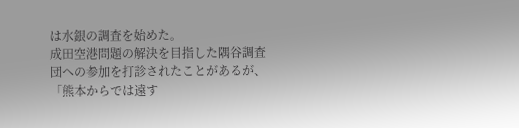は水銀の調査を始めた。
成田空港問題の解決を目指した隅谷調査団への参加を打診されたことがあるが、「熊本からでは遠す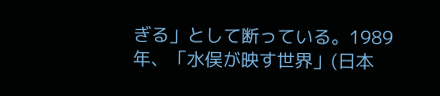ぎる」として断っている。1989年、「水俣が映す世界」(日本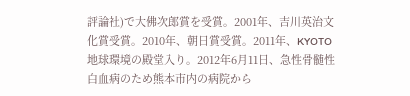評論社)で大佛次郎賞を受賞。2001年、吉川英治文化賞受賞。2010年、朝日賞受賞。2011年、KYOTO地球環境の殿堂入り。2012年6月11日、急性骨髄性白血病のため熊本市内の病院から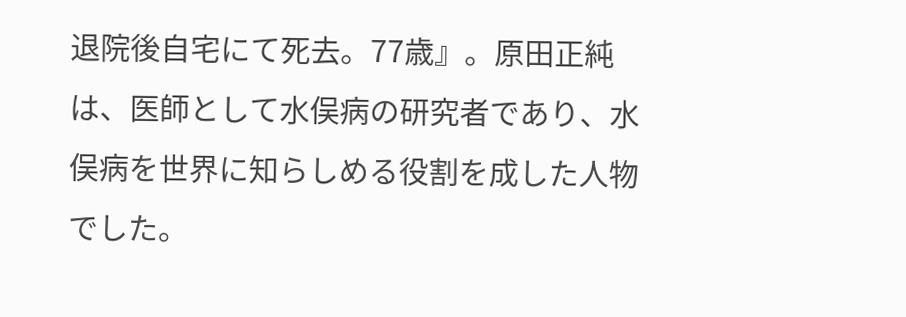退院後自宅にて死去。77歳』。原田正純は、医師として水俣病の研究者であり、水俣病を世界に知らしめる役割を成した人物でした。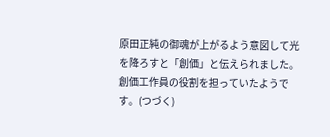原田正純の御魂が上がるよう意図して光を降ろすと「創価」と伝えられました。創価工作員の役割を担っていたようです。(つづく)